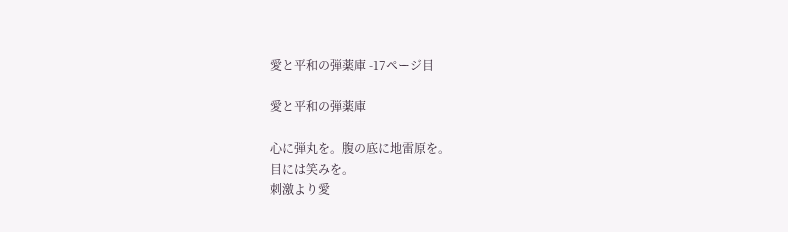愛と平和の弾薬庫 -17ページ目

愛と平和の弾薬庫

心に弾丸を。腹の底に地雷原を。
目には笑みを。
刺激より愛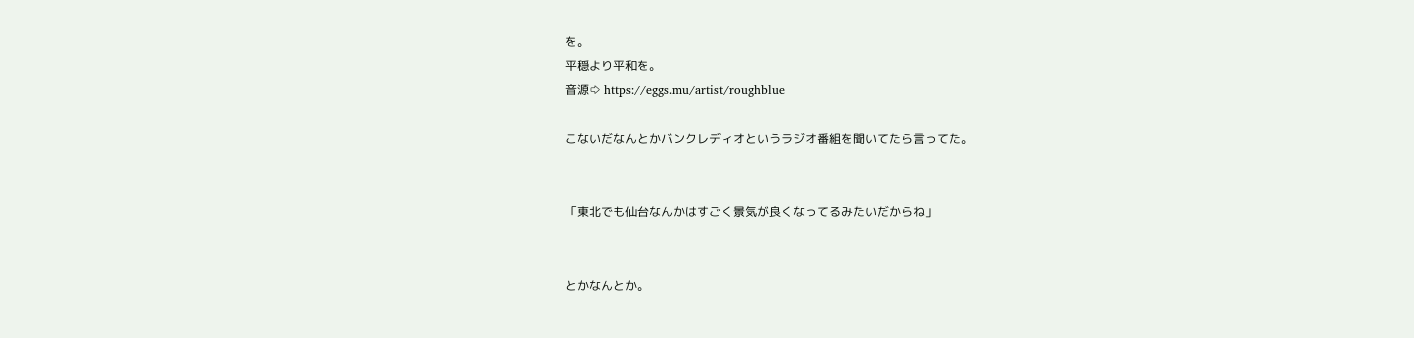を。
平穏より平和を。
音源⇨ https://eggs.mu/artist/roughblue

こないだなんとかバンクレディオというラジオ番組を聞いてたら言ってた。


「東北でも仙台なんかはすごく景気が良くなってるみたいだからね」


とかなんとか。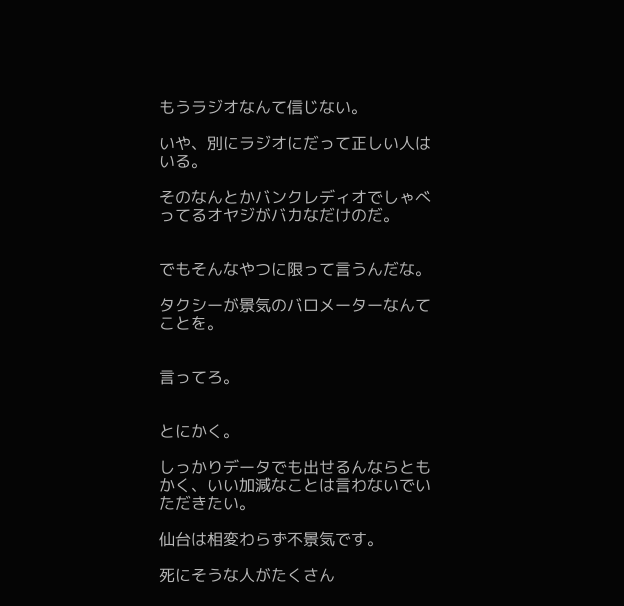もうラジオなんて信じない。

いや、別にラジオにだって正しい人はいる。

そのなんとかバンクレディオでしゃべってるオヤジがバカなだけのだ。


でもそんなやつに限って言うんだな。

タクシーが景気のバロメーターなんてことを。


言ってろ。


とにかく。

しっかりデータでも出せるんならともかく、いい加減なことは言わないでいただきたい。

仙台は相変わらず不景気です。

死にそうな人がたくさん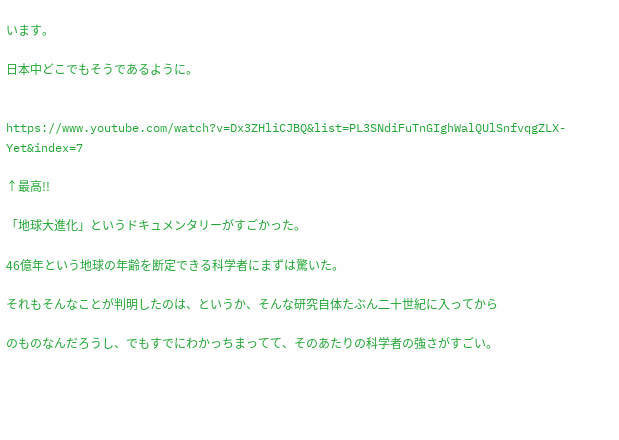います。

日本中どこでもそうであるように。


https://www.youtube.com/watch?v=Dx3ZHliCJBQ&list=PL3SNdiFuTnGIghWalQUlSnfvqgZLX-Yet&index=7

↑最高!!

「地球大進化」というドキュメンタリーがすごかった。

46億年という地球の年齢を断定できる科学者にまずは驚いた。

それもそんなことが判明したのは、というか、そんな研究自体たぶん二十世紀に入ってから

のものなんだろうし、でもすでにわかっちまってて、そのあたりの科学者の強さがすごい。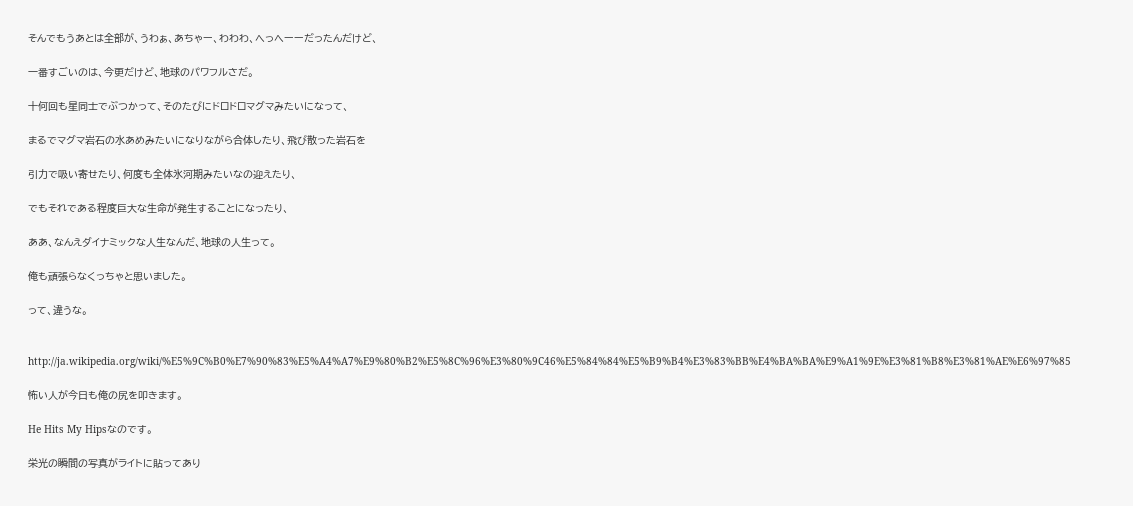そんでもうあとは全部が、うわぁ、あちゃー、わわわ、へっへーーだったんだけど、

一番すごいのは、今更だけど、地球のパワフルさだ。

十何回も星同士でぶつかって、そのたびにドロドロマグマみたいになって、

まるでマグマ岩石の水あめみたいになりながら合体したり、飛び散った岩石を

引力で吸い寄せたり、何度も全体氷河期みたいなの迎えたり、

でもそれである程度巨大な生命が発生することになったり、

ああ、なんえダイナミックな人生なんだ、地球の人生って。

俺も頑張らなくっちゃと思いました。

って、違うな。


http://ja.wikipedia.org/wiki/%E5%9C%B0%E7%90%83%E5%A4%A7%E9%80%B2%E5%8C%96%E3%80%9C46%E5%84%84%E5%B9%B4%E3%83%BB%E4%BA%BA%E9%A1%9E%E3%81%B8%E3%81%AE%E6%97%85

怖い人が今日も俺の尻を叩きます。

He Hits My Hipsなのです。

栄光の瞬間の写真がライトに貼ってあり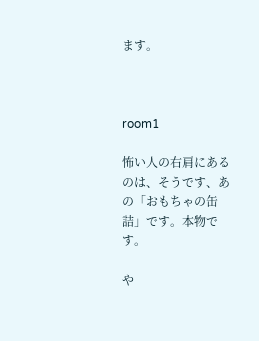ます。



room1

怖い人の右肩にあるのは、そうです、あの「おもちゃの缶詰」です。本物です。

や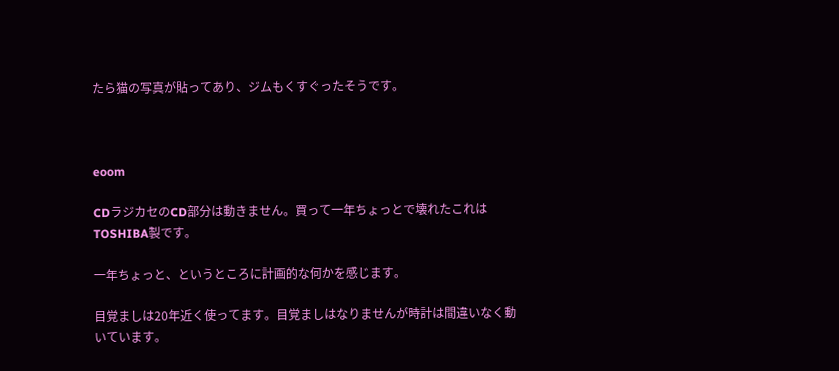たら猫の写真が貼ってあり、ジムもくすぐったそうです。



eoom

CDラジカセのCD部分は動きません。買って一年ちょっとで壊れたこれはTOSHIBA製です。

一年ちょっと、というところに計画的な何かを感じます。

目覚ましは20年近く使ってます。目覚ましはなりませんが時計は間違いなく動いています。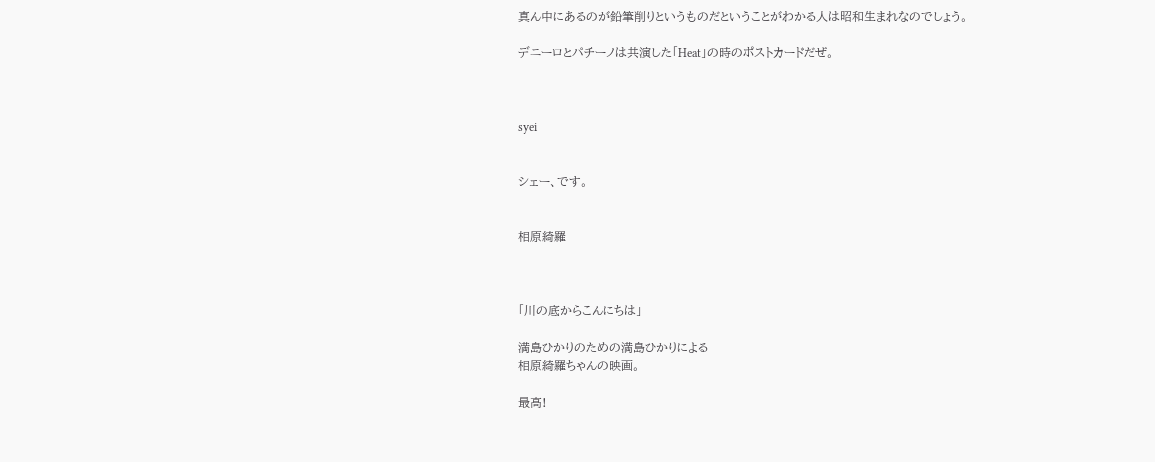真ん中にあるのが鉛筆削りというものだということがわかる人は昭和生まれなのでしょう。

デニーロとパチーノは共演した「Heat」の時のポストカードだぜ。



syei


シェー、です。


相原綺羅



「川の底からこんにちは」

満島ひかりのための満島ひかりによる
相原綺羅ちゃんの映画。

最高!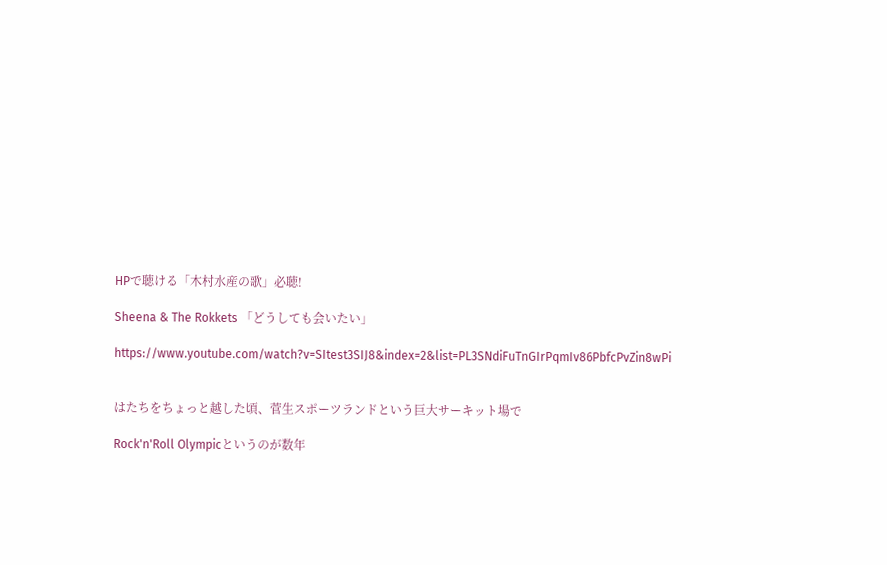HPで聴ける「木村水産の歌」必聴!

Sheena & The Rokkets 「どうしても会いたい」

https://www.youtube.com/watch?v=SItest3SIJ8&index=2&list=PL3SNdiFuTnGIrPqmIv86PbfcPvZin8wPi


はたちをちょっと越した頃、菅生スポーツランドという巨大サーキット場で

Rock'n'Roll Olympicというのが数年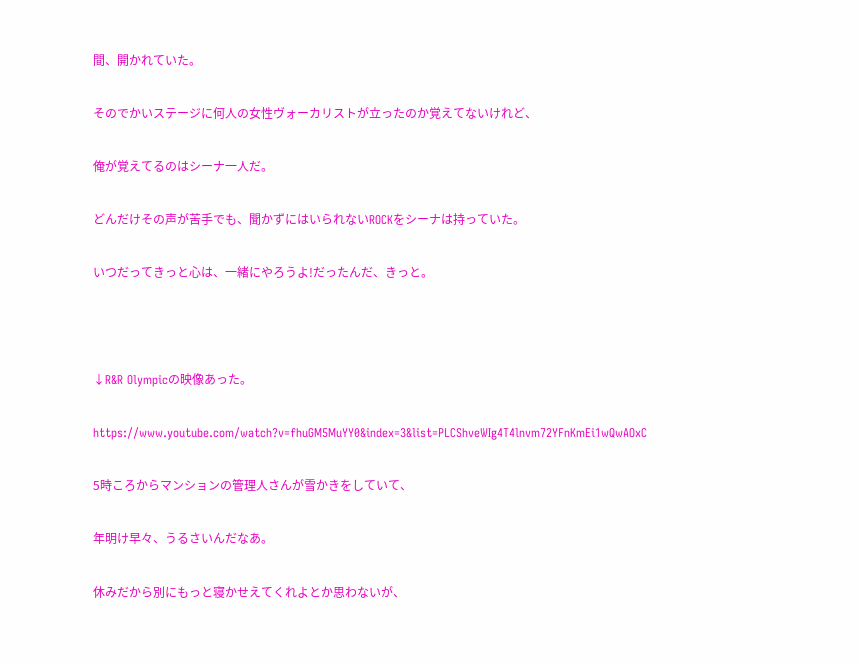間、開かれていた。

そのでかいステージに何人の女性ヴォーカリストが立ったのか覚えてないけれど、

俺が覚えてるのはシーナ一人だ。

どんだけその声が苦手でも、聞かずにはいられないROCKをシーナは持っていた。

いつだってきっと心は、一緒にやろうよ!だったんだ、きっと。



↓R&R Olympicの映像あった。

https://www.youtube.com/watch?v=fhuGM5MuYY0&index=3&list=PLCShveWIg4T4lnvm72YFnKmEi1wQwAOxC

5時ころからマンションの管理人さんが雪かきをしていて、

年明け早々、うるさいんだなあ。

休みだから別にもっと寝かせえてくれよとか思わないが、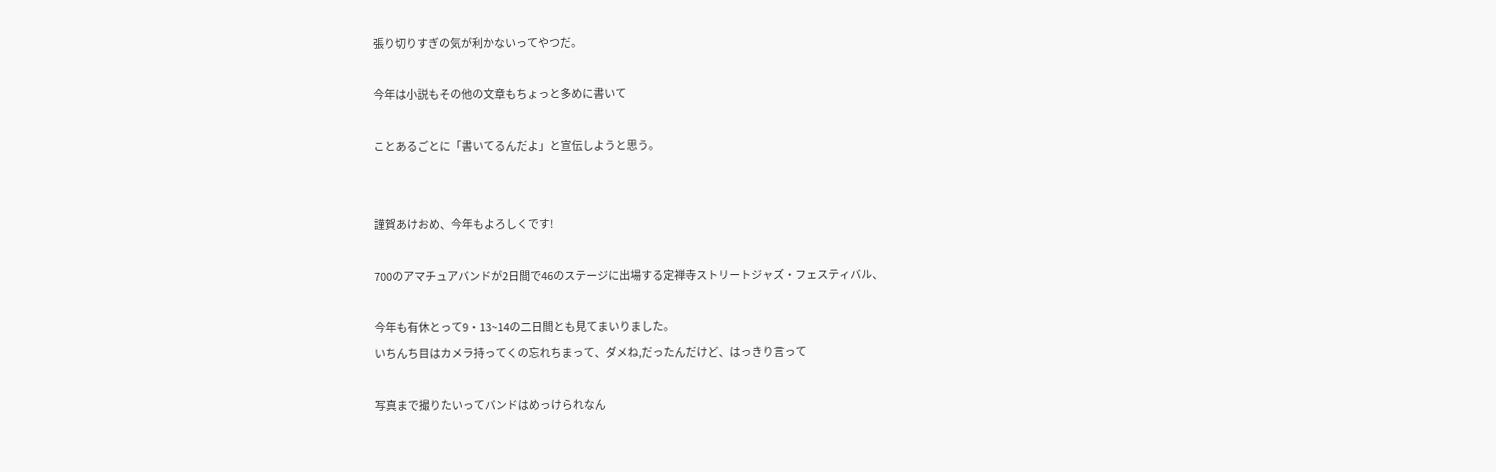張り切りすぎの気が利かないってやつだ。

今年は小説もその他の文章もちょっと多めに書いて

ことあるごとに「書いてるんだよ」と宣伝しようと思う。


謹賀あけおめ、今年もよろしくです!

700のアマチュアバンドが2日間で46のステージに出場する定禅寺ストリートジャズ・フェスティバル、

今年も有休とって9・13~14の二日間とも見てまいりました。
いちんち目はカメラ持ってくの忘れちまって、ダメね,だったんだけど、はっきり言って

写真まで撮りたいってバンドはめっけられなん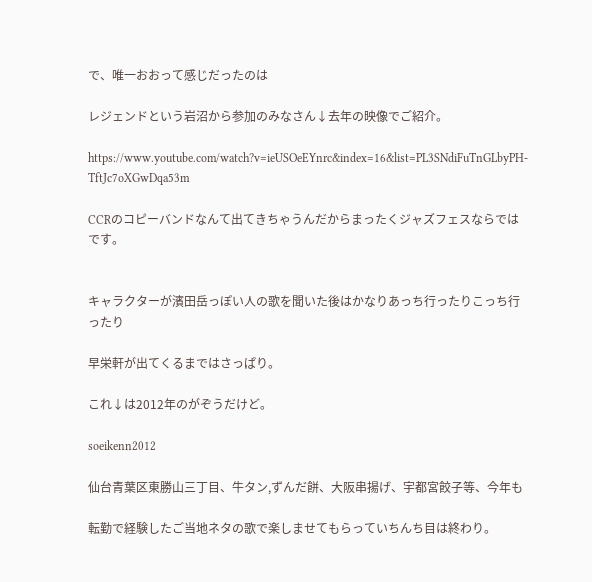で、唯一おおって感じだったのは

レジェンドという岩沼から参加のみなさん↓去年の映像でご紹介。

https://www.youtube.com/watch?v=ieUSOeEYnrc&index=16&list=PL3SNdiFuTnGLbyPH-TftJc7oXGwDqa53m

CCRのコピーバンドなんて出てきちゃうんだからまったくジャズフェスならではです。


キャラクターが濱田岳っぽい人の歌を聞いた後はかなりあっち行ったりこっち行ったり

早栄軒が出てくるまではさっぱり。

これ↓は2012年のがぞうだけど。

soeikenn2012

仙台青葉区東勝山三丁目、牛タン,ずんだ餅、大阪串揚げ、宇都宮餃子等、今年も

転勤で経験したご当地ネタの歌で楽しませてもらっていちんち目は終わり。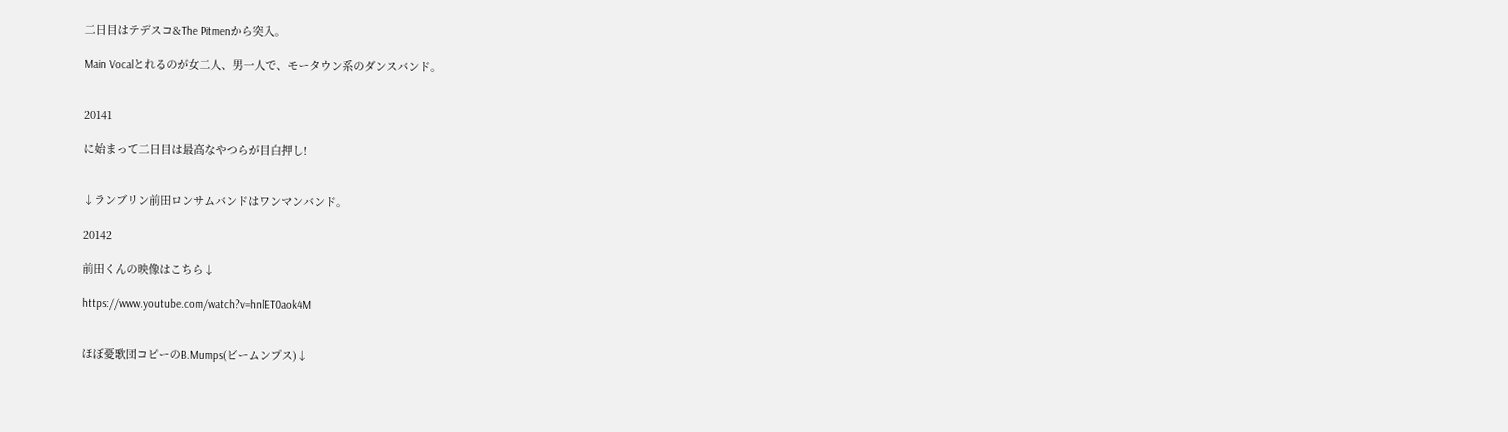二日目はテデスコ&The Pitmenから突入。

Main Vocalとれるのが女二人、男一人で、モータウン系のダンスバンド。


20141

に始まって二日目は最高なやつらが目白押し!


↓ランブリン前田ロンサムバンドはワンマンバンド。

20142

前田くんの映像はこちら↓

https://www.youtube.com/watch?v=hnlET0aok4M


ほぼ憂歌団コピーのB.Mumps(ビームンプス)↓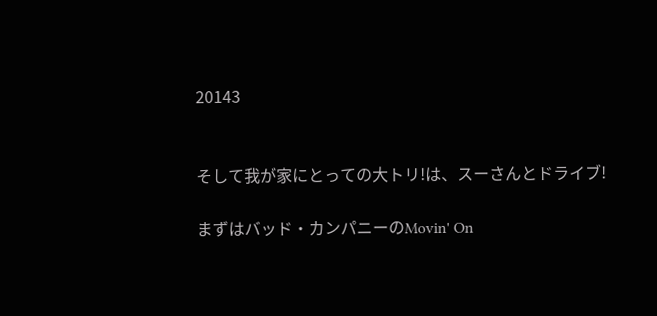20143


そして我が家にとっての大トリ!は、スーさんとドライブ!

まずはバッド・カンパニーのMovin' On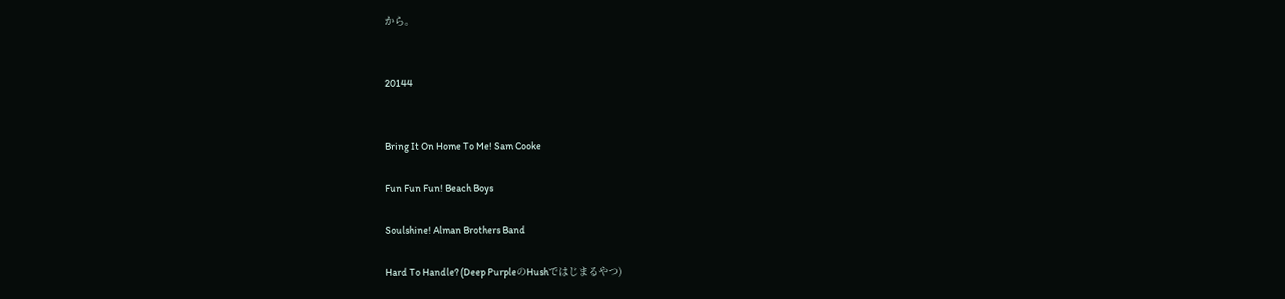から。


20144


Bring It On Home To Me! Sam Cooke

Fun Fun Fun! Beach Boys

Soulshine! Alman Brothers Band

Hard To Handle? (Deep PurpleのHushではじまるやつ)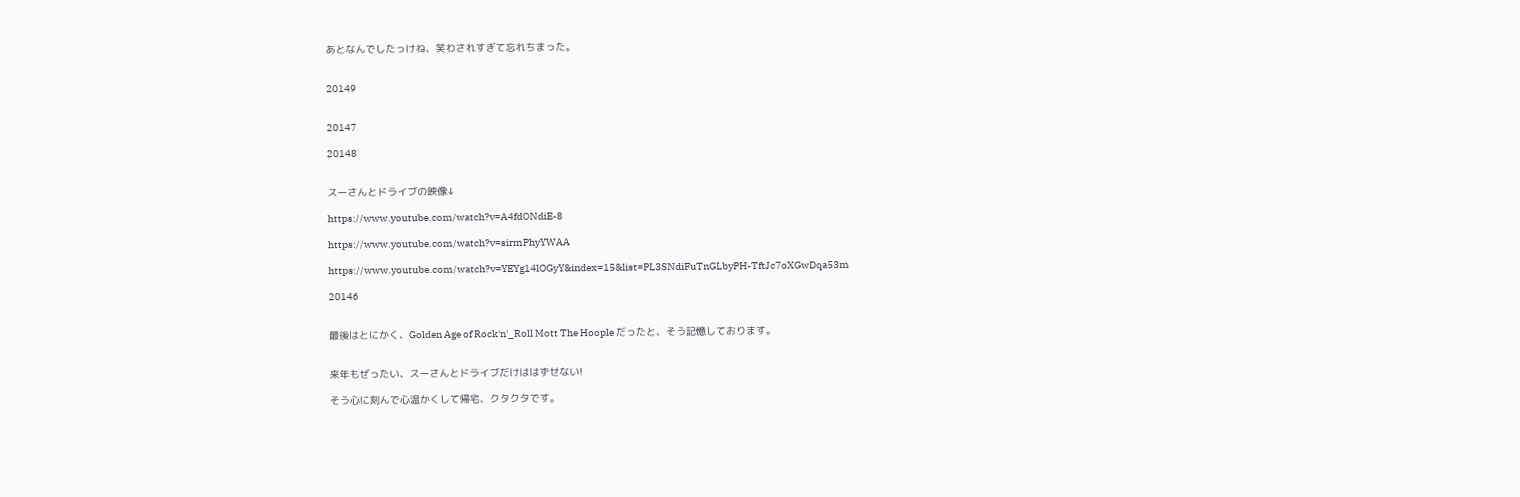あとなんでしたっけね、笑わされすぎて忘れちまった。


20149


20147

20148


スーさんとドライブの映像↓

https://www.youtube.com/watch?v=A4fdONdiE-8

https://www.youtube.com/watch?v=sirmPhyYWAA

https://www.youtube.com/watch?v=YEYg14lOGyY&index=15&list=PL3SNdiFuTnGLbyPH-TftJc7oXGwDqa53m

20146


最後はとにかく、Golden Age of Rock'n'_Roll Mott The Hoople だったと、そう記憶しております。


来年もぜったい、スーさんとドライブだけははずせない!

そう心に刻んで心温かくして帰宅、クタクタです。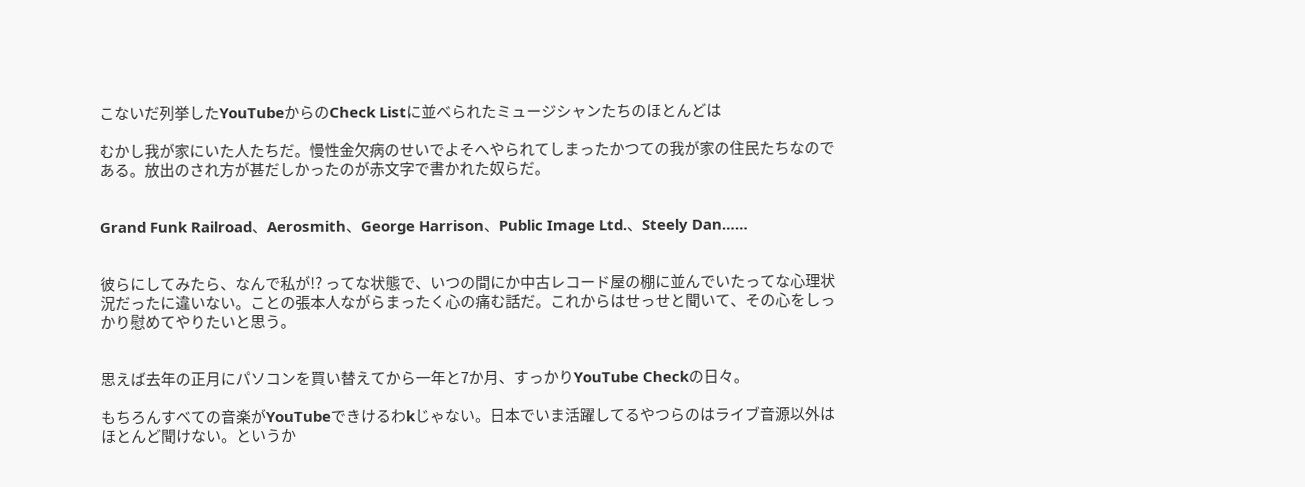こないだ列挙したYouTubeからのCheck Listに並べられたミュージシャンたちのほとんどは

むかし我が家にいた人たちだ。慢性金欠病のせいでよそへやられてしまったかつての我が家の住民たちなのである。放出のされ方が甚だしかったのが赤文字で書かれた奴らだ。


Grand Funk Railroad、Aerosmith、George Harrison、Public Image Ltd.、Steely Dan……


彼らにしてみたら、なんで私が!? ってな状態で、いつの間にか中古レコード屋の棚に並んでいたってな心理状況だったに違いない。ことの張本人ながらまったく心の痛む話だ。これからはせっせと聞いて、その心をしっかり慰めてやりたいと思う。


思えば去年の正月にパソコンを買い替えてから一年と7か月、すっかりYouTube Checkの日々。

もちろんすべての音楽がYouTubeできけるわkじゃない。日本でいま活躍してるやつらのはライブ音源以外はほとんど聞けない。というか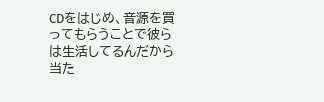CDをはじめ、音源を買ってもらうことで彼らは生活してるんだから当た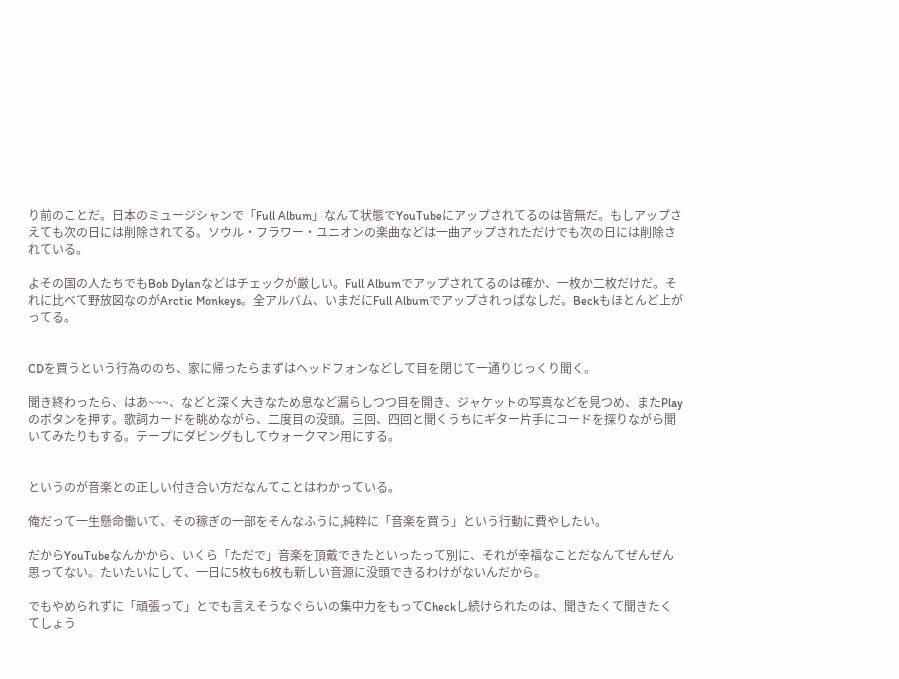り前のことだ。日本のミュージシャンで「Full Album」なんて状態でYouTubeにアップされてるのは皆無だ。もしアップさえても次の日には削除されてる。ソウル・フラワー・ユニオンの楽曲などは一曲アップされただけでも次の日には削除されている。

よその国の人たちでもBob Dylanなどはチェックが厳しい。Full Albumでアップされてるのは確か、一枚か二枚だけだ。それに比べて野放図なのがArctic Monkeys。全アルバム、いまだにFull Albumでアップされっぱなしだ。Beckもほとんど上がってる。


CDを買うという行為ののち、家に帰ったらまずはヘッドフォンなどして目を閉じて一通りじっくり聞く。

聞き終わったら、はあ~~~、などと深く大きなため息など漏らしつつ目を開き、ジャケットの写真などを見つめ、またPlayのボタンを押す。歌詞カードを眺めながら、二度目の没頭。三回、四回と聞くうちにギター片手にコードを探りながら聞いてみたりもする。テープにダビングもしてウォークマン用にする。


というのが音楽との正しい付き合い方だなんてことはわかっている。

俺だって一生懸命働いて、その稼ぎの一部をそんなふうに,純粋に「音楽を買う」という行動に費やしたい。

だからYouTubeなんかから、いくら「ただで」音楽を頂戴できたといったって別に、それが幸福なことだなんてぜんぜん思ってない。たいたいにして、一日に5枚も6枚も新しい音源に没頭できるわけがないんだから。

でもやめられずに「頑張って」とでも言えそうなぐらいの集中力をもってCheckし続けられたのは、聞きたくて聞きたくてしょう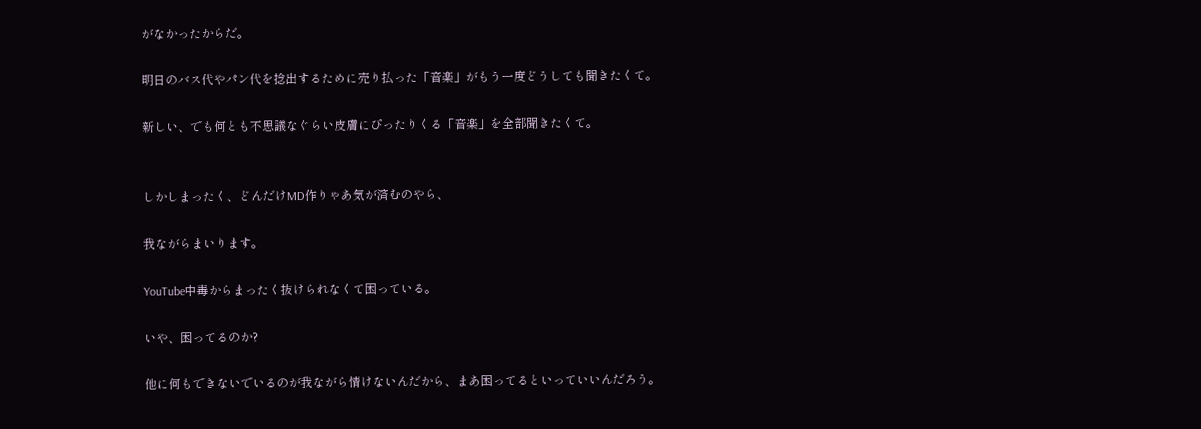がなかったからだ。

明日のバス代やパン代を捻出するために売り払った「音楽」がもう一度どうしても聞きたくて。

新しい、でも何とも不思議なぐらい皮膚にぴったりくる「音楽」を全部聞きたくて。


しかしまったく、どんだけMD作りゃあ気が済むのやら、

我ながらまいります。

YouTube中毒からまったく抜けられなくて困っている。

いや、困ってるのか?

他に何もできないでいるのが我ながら情けないんだから、まあ困ってるといっていいんだろう。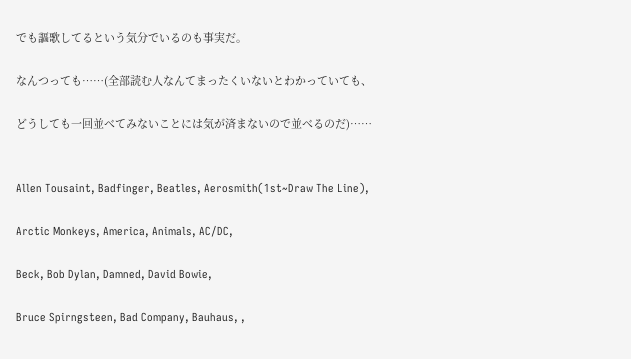でも謳歌してるという気分でいるのも事実だ。

なんつっても……(全部読む人なんてまったくいないとわかっていても、

どうしても一回並べてみないことには気が済まないので並べるのだ)……


Allen Tousaint, Badfinger, Beatles, Aerosmith(1st~Draw The Line),

Arctic Monkeys, America, Animals, AC/DC,

Beck, Bob Dylan, Damned, David Bowie,

Bruce Spirngsteen, Bad Company, Bauhaus, ,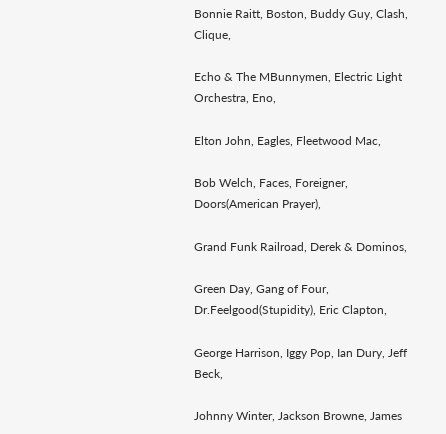Bonnie Raitt, Boston, Buddy Guy, Clash, Clique,

Echo & The MBunnymen, Electric Light Orchestra, Eno,

Elton John, Eagles, Fleetwood Mac,

Bob Welch, Faces, Foreigner, Doors(American Prayer),

Grand Funk Railroad, Derek & Dominos,

Green Day, Gang of Four, Dr.Feelgood(Stupidity), Eric Clapton,

George Harrison, Iggy Pop, Ian Dury, Jeff Beck,

Johnny Winter, Jackson Browne, James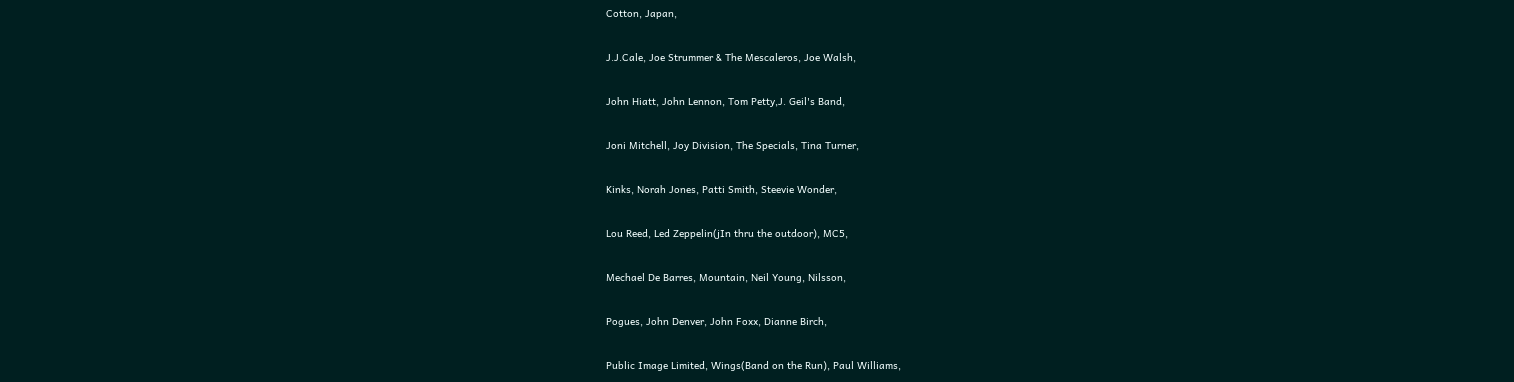Cotton, Japan,

J.J.Cale, Joe Strummer & The Mescaleros, Joe Walsh,

John Hiatt, John Lennon, Tom Petty,J. Geil's Band,

Joni Mitchell, Joy Division, The Specials, Tina Turner,

Kinks, Norah Jones, Patti Smith, Steevie Wonder,

Lou Reed, Led Zeppelin(jIn thru the outdoor), MC5,

Mechael De Barres, Mountain, Neil Young, Nilsson,

Pogues, John Denver, John Foxx, Dianne Birch,

Public Image Limited, Wings(Band on the Run), Paul Williams,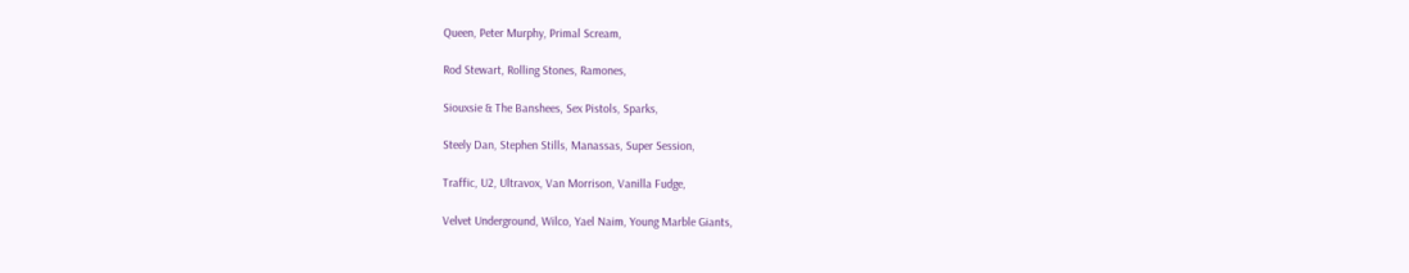Queen, Peter Murphy, Primal Scream,

Rod Stewart, Rolling Stones, Ramones,

Siouxsie & The Banshees, Sex Pistols, Sparks,

Steely Dan, Stephen Stills, Manassas, Super Session,

Traffic, U2, Ultravox, Van Morrison, Vanilla Fudge,

Velvet Underground, Wilco, Yael Naim, Young Marble Giants,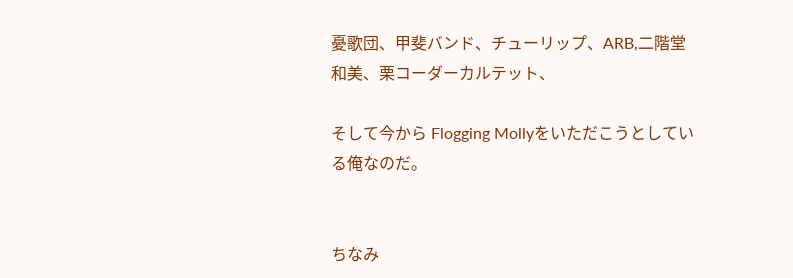憂歌団、甲斐バンド、チューリップ、ARB,二階堂和美、栗コーダーカルテット、

そして今から Flogging Mollyをいただこうとしている俺なのだ。


ちなみ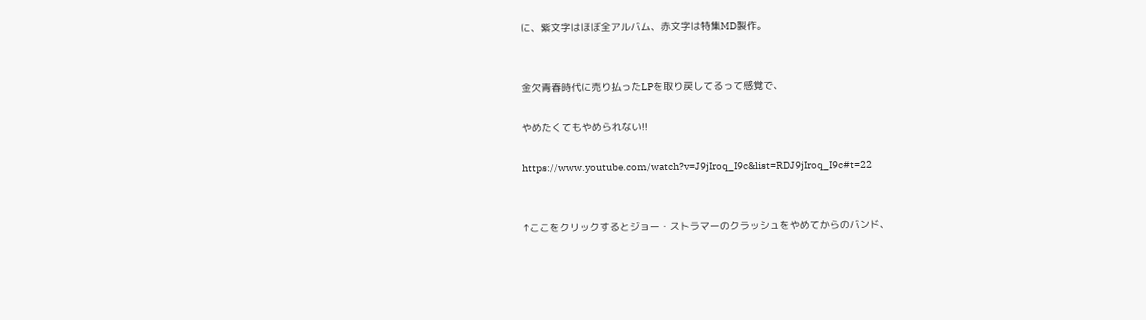に、紫文字はほぼ全アルバム、赤文字は特集MD製作。


金欠青春時代に売り払ったLPを取り戻してるって感覚で、

やめたくてもやめられない!!

https://www.youtube.com/watch?v=J9jIroq_I9c&list=RDJ9jIroq_I9c#t=22


↑ここをクリックするとジョー・ストラマーのクラッシュをやめてからのバンド、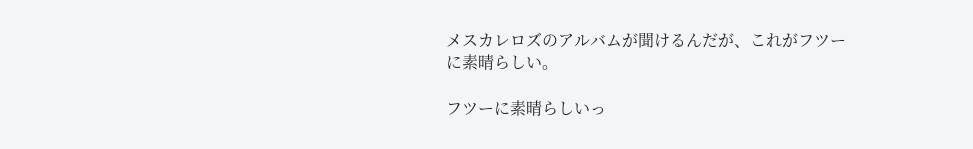メスカレロズのアルバムが聞けるんだが、これがフツーに素晴らしい。

フツーに素晴らしいっ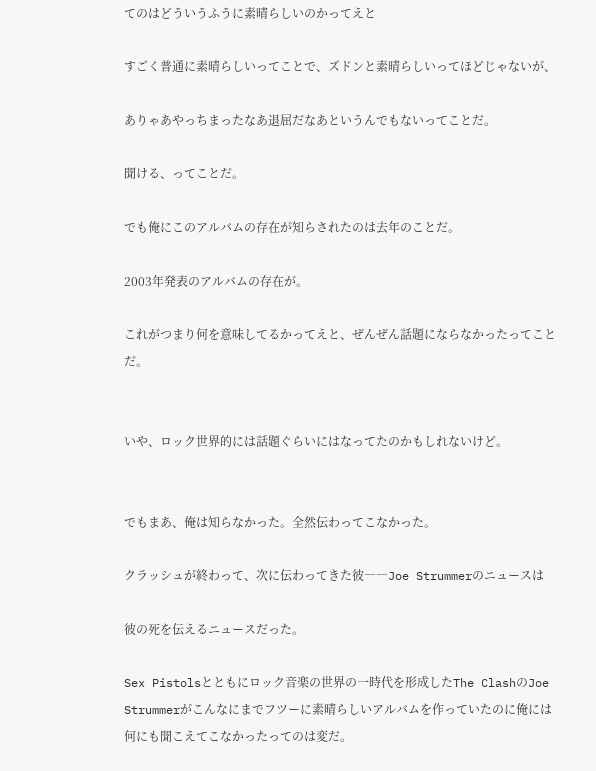てのはどういうふうに素晴らしいのかってえと

すごく普通に素晴らしいってことで、ズドンと素晴らしいってほどじゃないが、

ありゃあやっちまったなあ退屈だなあというんでもないってことだ。

聞ける、ってことだ。

でも俺にこのアルバムの存在が知らされたのは去年のことだ。

2003年発表のアルバムの存在が。

これがつまり何を意味してるかってえと、ぜんぜん話題にならなかったってことだ。


いや、ロック世界的には話題ぐらいにはなってたのかもしれないけど。


でもまあ、俺は知らなかった。全然伝わってこなかった。

クラッシュが終わって、次に伝わってきた彼――Joe Strummerのニュースは

彼の死を伝えるニュースだった。

Sex Pistolsとともにロック音楽の世界の一時代を形成したThe ClashのJoe Strummerがこんなにまでフツーに素晴らしいアルバムを作っていたのに俺には何にも聞こえてこなかったってのは変だ。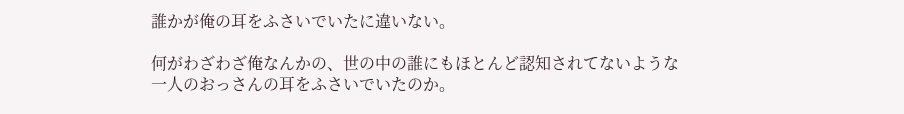誰かが俺の耳をふさいでいたに違いない。

何がわざわざ俺なんかの、世の中の誰にもほとんど認知されてないような一人のおっさんの耳をふさいでいたのか。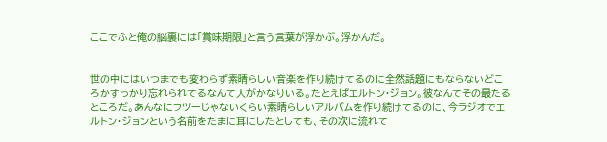ここでふと俺の脳裏には「賞味期限」と言う言葉が浮かぶ。浮かんだ。


世の中にはいつまでも変わらず素晴らしい音楽を作り続けてるのに全然話題にもならないどころかすっかり忘れられてるなんて人がかなりいる。たとえばエルトン・ジョン。彼なんてその最たるところだ。あんなにフツーじゃないくらい素晴らしいアルバムを作り続けてるのに、今ラジオでエルトン・ジョンという名前をたまに耳にしたとしても、その次に流れて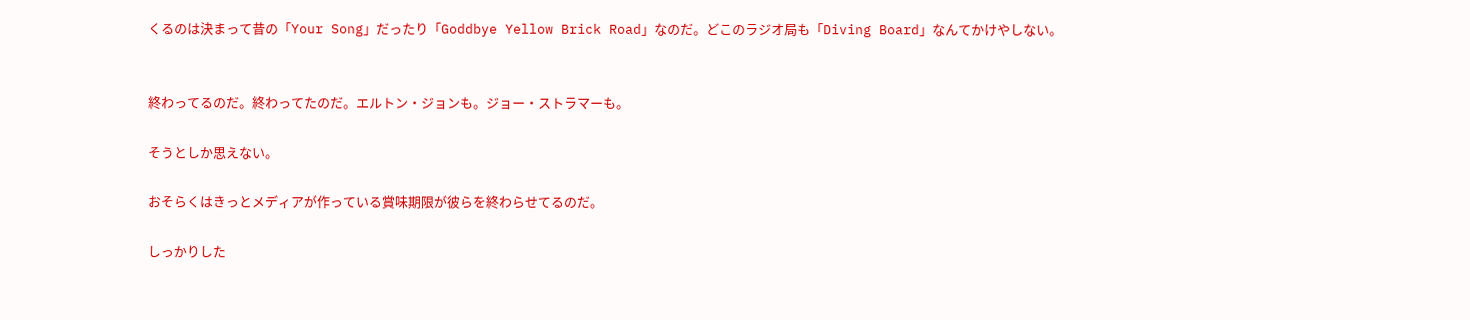くるのは決まって昔の「Your Song」だったり「Goddbye Yellow Brick Road」なのだ。どこのラジオ局も「Diving Board」なんてかけやしない。


終わってるのだ。終わってたのだ。エルトン・ジョンも。ジョー・ストラマーも。

そうとしか思えない。

おそらくはきっとメディアが作っている賞味期限が彼らを終わらせてるのだ。

しっかりした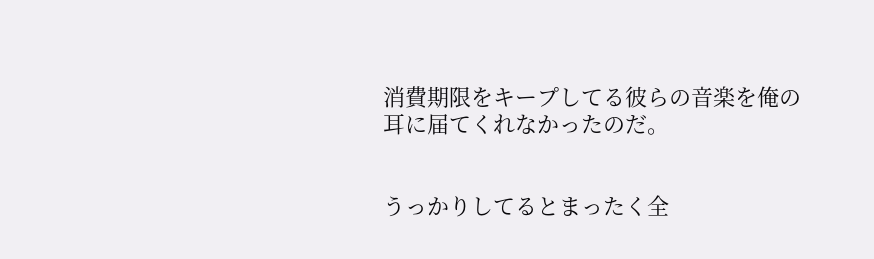消費期限をキープしてる彼らの音楽を俺の耳に届てくれなかったのだ。


うっかりしてるとまったく全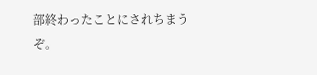部終わったことにされちまうぞ。